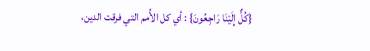{كُلٌّ إِلَيْنَا رَاجِعُونَ} : أي كل الأُمم التي فرقت الدين،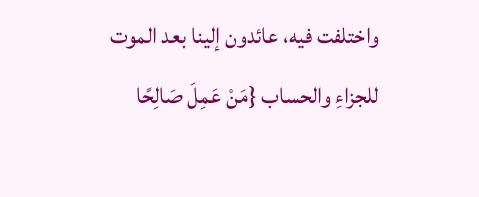واختلفت فيه، عائدون إلينا بعد الموت للجزاءِ والحساب {مَنْ عَمِلَ صَالِحًا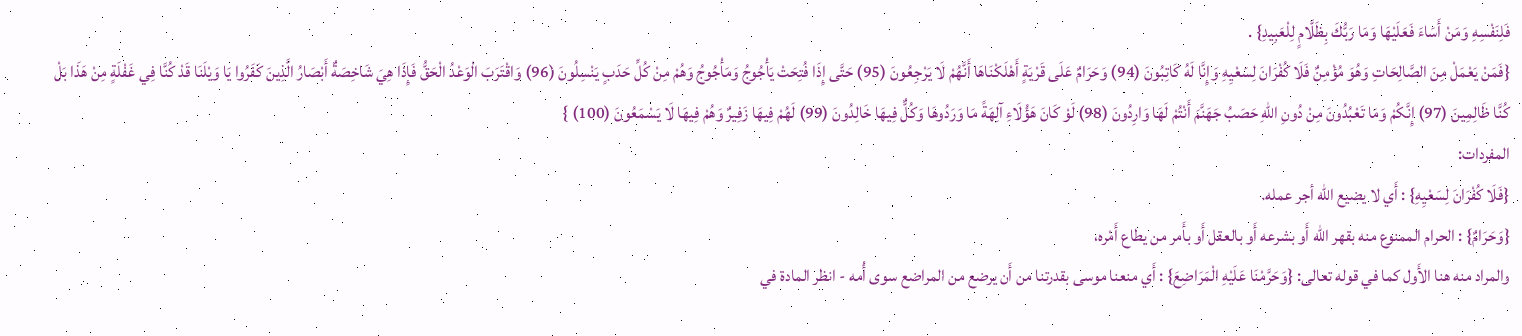فَلِنَفْسِهِ وَمَنْ أَسَاءَ فَعَلَيْهَا وَمَا رَبُّكَ بِظَلَّامٍ لِلْعَبِيدِ} .
{فَمَنْ يَعْمَلْ مِنَ الصَّالِحَاتِ وَهُوَ مُؤْمِنٌ فَلَا كُفْرَانَ لِسَعْيِهِ وَإِنَّا لَهُ كَاتِبُونَ (94) وَحَرَامٌ عَلَى قَرْيَةٍ أَهْلَكْنَاهَا أَنَّهُمْ لَا يَرْجِعُونَ (95) حَتَّى إِذَا فُتِحَتْ يَأْجُوجُ وَمَأْجُوجُ وَهُمْ مِنْ كُلِّ حَدَبٍ يَنْسِلُونَ (96) وَاقْتَرَبَ الْوَعْدُ الْحَقُّ فَإِذَا هِيَ شَاخِصَةٌ أَبْصَارُ الَّذِينَ كَفَرُوا يَا وَيْلَنَا قَدْ كُنَّا فِي غَفْلَةٍ مِنْ هَذَا بَلْ كُنَّا ظَالِمِينَ (97) إِنَّكُمْ وَمَا تَعْبُدُونَ مِنْ دُونِ اللهِ حَصَبُ جَهَنَّمَ أَنْتُمْ لَهَا وَارِدُونَ (98) لَوْ كَانَ هَؤُلَاءِ آلِهَةً مَا وَرَدُوهَا وَكُلٌّ فِيهَا خَالِدُونَ (99) لَهُمْ فِيهَا زَفِيرٌ وَهُمْ فِيهَا لَا يَسْمَعُونَ (100) }
المفردات:
{فَلَا كُفْرَانَ لِسَعْيِهِ} : أَي لا يضيع الله أجر عمله.
{وَحَرَامٌ} : الحرام الممنوع منه بقهر الله أَو بشرعه أَو بالعقل أَو بأَمر من يطاع أَمْره،
والمراد منه هنا الأَول كما في قوله تعالى: {وَحَرَّمْنَا عَلَيْهِ الْمَرَاضِعَ} : أَي منعنا موسى بقدرتنا من أَن يرضع من المراضع سوى أُمه - انظر المادة في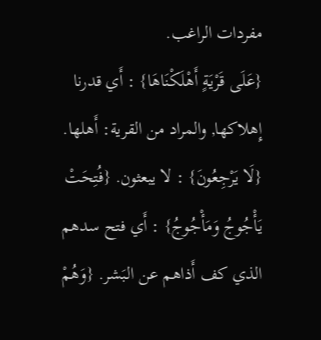مفردات الراغب.
{عَلَى قَرْيَةٍ أَهْلَكْنَاهَا} : أَي قدرنا إِهلاكها, والمراد من القرية: أَهلها.
{لَا يَرْجِعُونَ} : لا يبعثون. {فُتِحَتْ يَأْجُوجُ وَمَأْجُوجُ} : أَي فتح سدهم الذي كف أَذاهم عن البَشر. {وَهُمْ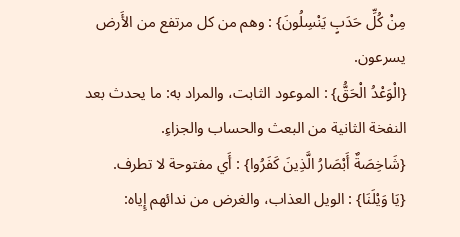مِنْ كُلِّ حَدَبٍ يَنْسِلُونَ} : وهم من كل مرتفع من الأَرض يسرعون.
{الْوَعْدُ الْحَقُّ} : الموعود الثابت، والمراد به: ما يحدث بعد النفخة الثانية من البعث والحساب والجزاءِ.
{شَاخِصَةٌ أَبْصَارُ الَّذِينَ كَفَرُوا} : أَي مفتوحة لا تطرف.
{يَا وَيْلَنَا} : الويل العذاب، والغرض من ندائهم إِياه: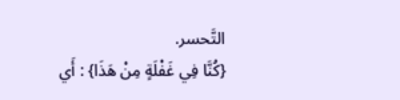التَّحسر.
{كُنَّا فِي غَفْلَةٍ مِنْ هَذَا} : أَي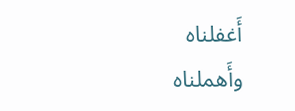أَغفلناه وأَهملناه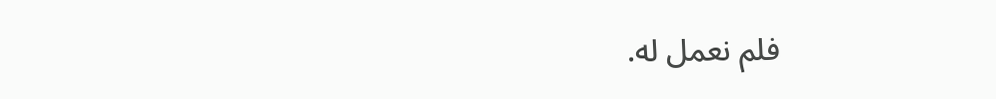فلم نعمل له.